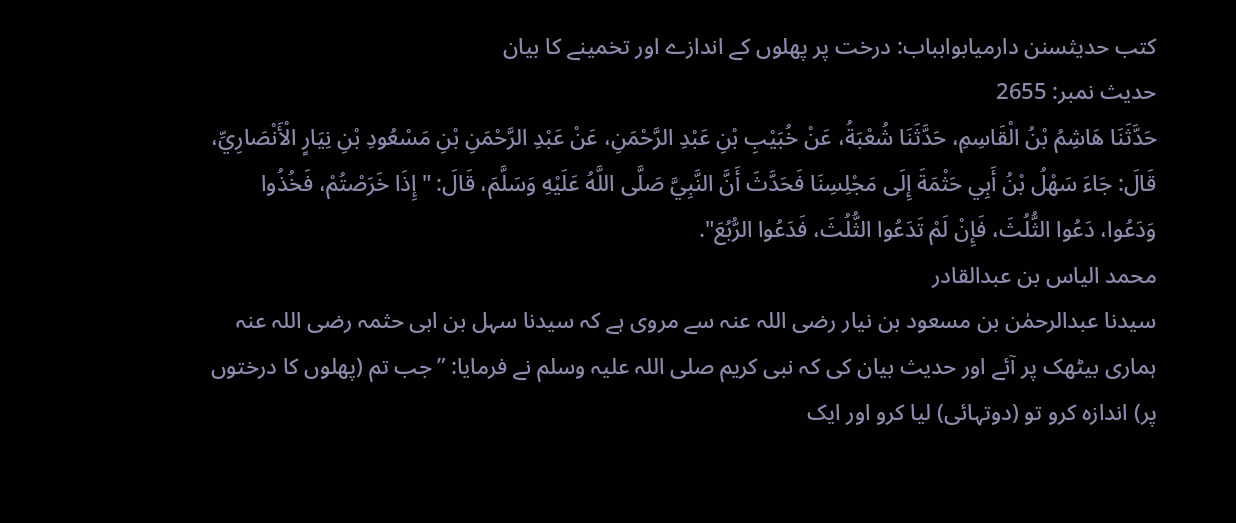کتب حدیثسنن دارميابوابباب: درخت پر پھلوں کے اندازے اور تخمینے کا بیان
حدیث نمبر: 2655
حَدَّثَنَا هَاشِمُ بْنُ الْقَاسِمِ، حَدَّثَنَا شُعْبَةُ، عَنْ خُبَيْبِ بْنِ عَبْدِ الرَّحْمَنِ، عَنْ عَبْدِ الرَّحْمَنِ بْنِ مَسْعُودِ بْنِ نِيَارٍ الْأَنْصَارِيِّ، قَالَ: جَاءَ سَهْلُ بْنُ أَبِي حَثْمَةَ إِلَى مَجْلِسِنَا فَحَدَّثَ أَنَّ النَّبِيَّ صَلَّى اللَّهُ عَلَيْهِ وَسَلَّمَ، قَالَ: "إِذَا خَرَصْتُمْ، فَخُذُوا وَدَعُوا، دَعُوا الثُّلُثَ، فَإِنْ لَمْ تَدَعُوا الثُّلُثَ، فَدَعُوا الرُّبُعَ".
محمد الیاس بن عبدالقادر
سیدنا عبدالرحمٰن بن مسعود بن نیار رضی اللہ عنہ سے مروی ہے کہ سیدنا سہل بن ابی حثمہ رضی اللہ عنہ ہماری بیٹھک پر آئے اور حدیث بیان کی کہ نبی کریم صلی اللہ علیہ وسلم نے فرمایا: ”جب تم (پھلوں کا درختوں پر) اندازہ کرو تو (دوتہائی) لیا کرو اور ایک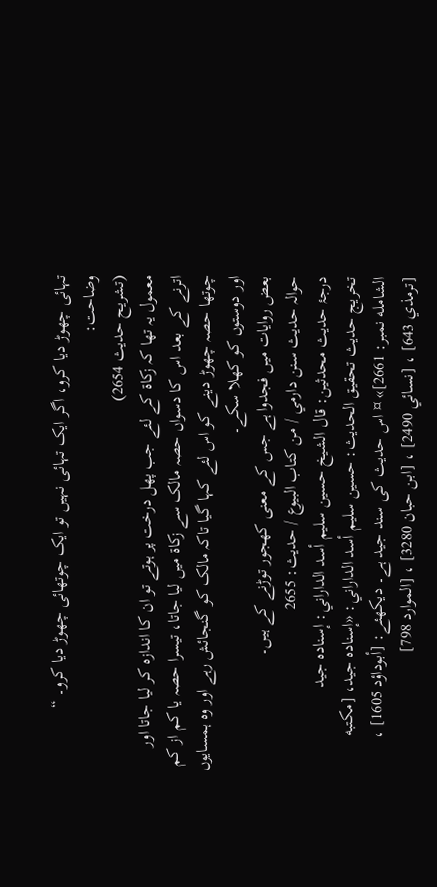تہائی چھوڑ دیا کرو، اگر ایک تہائی نہیں تو ایک چوتھائی چھوڑ دیا کرو۔ “
وضاحت:
(تشریح حدیث 2654)
معمول یہ تھا کہ زکاۃ کے لئے جب پھل درخت پر ہوتے تو ان کا اندازہ کر لیا جاتا اور اترنے کے بعد اس کا دسواں حصہ مالک سے زکاة میں لیا جاتا، تیسرا حصہ یا کم از کم چوتھا حصہ چھوڑ دینے کو اس لئے کہا گیا تاکہ مالک کو گنجائش رہے اور وہ ہمسایوں اور دوستوں کو کھلا سکے۔
بعض روایات میں فجدوا ہے جس کے معنی کھجور توڑنے کے ہیں۔
حوالہ حدیث سنن دارمي / من كتاب البيوع / حدیث: 2655
درجۂ حدیث محدثین: قال الشيخ حسين سليم أسد الداراني: إسناده جيد
تخریج حدیث تحقيق الحديث: حسين سليم أسد الداراني: «إسناده جيد، [مكتبه الشامله نمبر: 2661]» ¤ اس حدیث کی سند جید ہے۔ دیکھئے: [أبوداؤد 1605] ، [ترمذي 643] ، [نسائي 2490] ، [ابن حبان 3280] ، [الموارد 798]